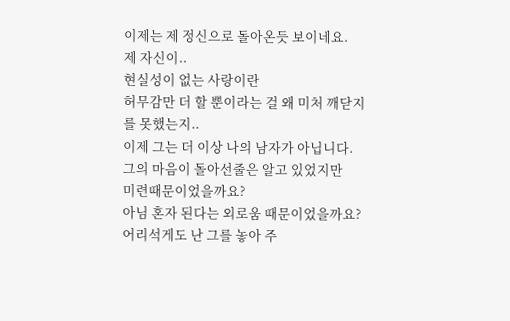이제는 제 정신으로 돌아온듯 보이네요.
제 자신이..
현실성이 없는 사랑이란
허무감만 더 할 뿐이라는 걸 왜 미처 깨닫지를 못했는지..
이제 그는 더 이상 나의 남자가 아닙니다.
그의 마음이 돌아선줄은 알고 있었지만
미련때문이었을까요?
아님 혼자 된다는 외로움 때문이었을까요?
어리석게도 난 그를 놓아 주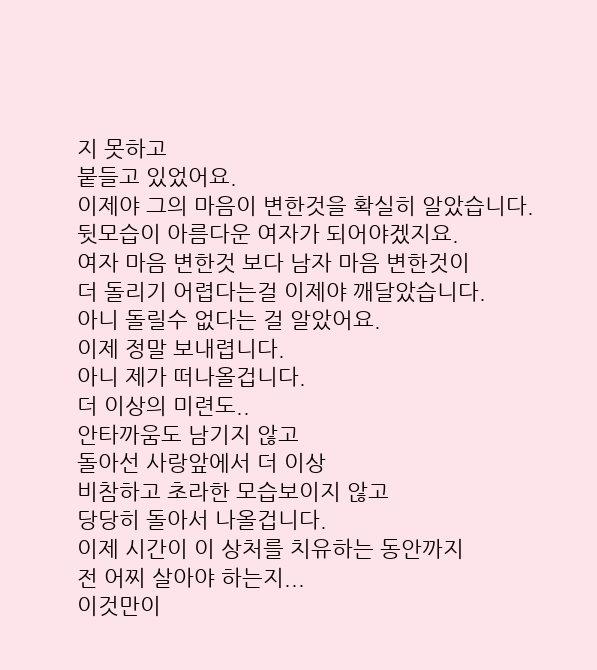지 못하고
붙들고 있었어요.
이제야 그의 마음이 변한것을 확실히 알았습니다.
뒷모습이 아름다운 여자가 되어야겠지요.
여자 마음 변한것 보다 남자 마음 변한것이
더 돌리기 어렵다는걸 이제야 깨달았습니다.
아니 돌릴수 없다는 걸 알았어요.
이제 정말 보내렵니다.
아니 제가 떠나올겁니다.
더 이상의 미련도..
안타까움도 남기지 않고
돌아선 사랑앞에서 더 이상
비참하고 초라한 모습보이지 않고
당당히 돌아서 나올겁니다.
이제 시간이 이 상처를 치유하는 동안까지
전 어찌 살아야 하는지...
이것만이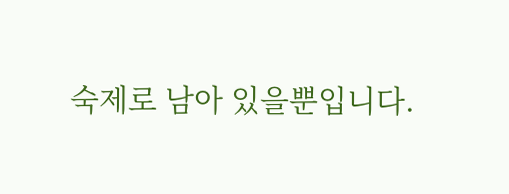숙제로 남아 있을뿐입니다.